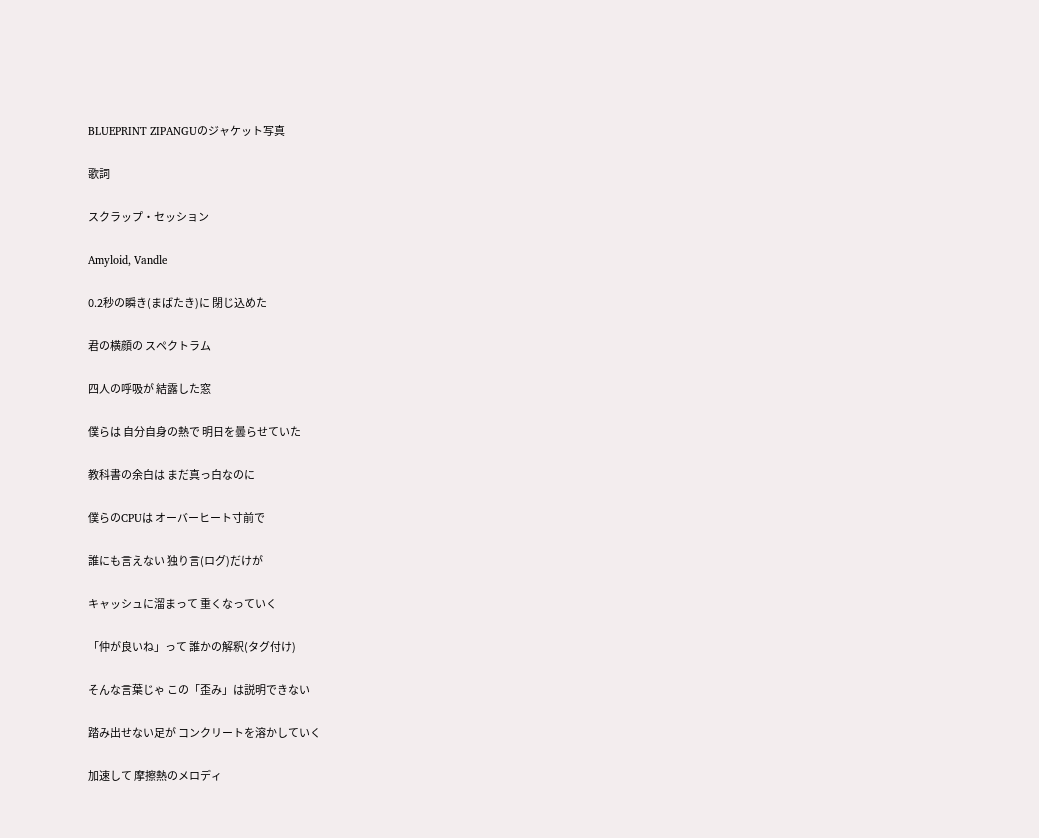BLUEPRINT ZIPANGUのジャケット写真

歌詞

スクラップ・セッション

Amyloid, Vandle

0.2秒の瞬き(まばたき)に 閉じ込めた

君の横顔の スペクトラム

四人の呼吸が 結露した窓

僕らは 自分自身の熱で 明日を曇らせていた

教科書の余白は まだ真っ白なのに

僕らのCPUは オーバーヒート寸前で

誰にも言えない 独り言(ログ)だけが

キャッシュに溜まって 重くなっていく

「仲が良いね」って 誰かの解釈(タグ付け)

そんな言葉じゃ この「歪み」は説明できない

踏み出せない足が コンクリートを溶かしていく

加速して 摩擦熱のメロディ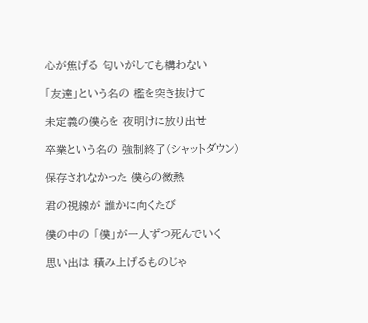心が焦げる 匂いがしても構わない

「友達」という名の 檻を突き抜けて

未定義の僕らを 夜明けに放り出せ

卒業という名の 強制終了(シャットダウン)

保存されなかった 僕らの微熱

君の視線が 誰かに向くたび

僕の中の 「僕」が一人ずつ死んでいく

思い出は 積み上げるものじゃ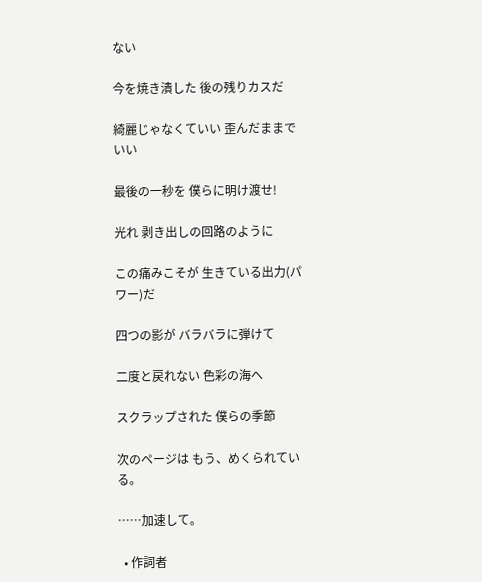ない

今を焼き潰した 後の残りカスだ

綺麗じゃなくていい 歪んだままでいい

最後の一秒を 僕らに明け渡せ!

光れ 剥き出しの回路のように

この痛みこそが 生きている出力(パワー)だ

四つの影が バラバラに弾けて

二度と戻れない 色彩の海へ

スクラップされた 僕らの季節

次のページは もう、めくられている。

……加速して。

  • 作詞者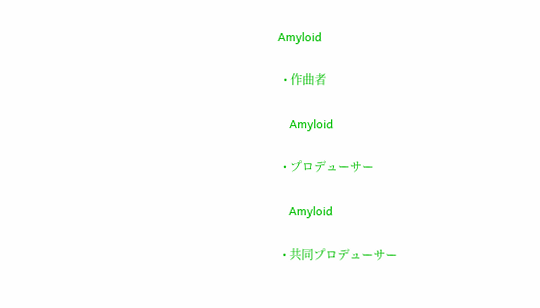Amyloid

  • 作曲者

    Amyloid

  • プロデューサー

    Amyloid

  • 共同プロデューサー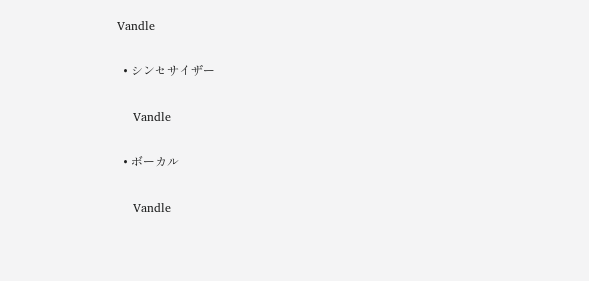Vandle

  • シンセサイザー

    Vandle

  • ボーカル

    Vandle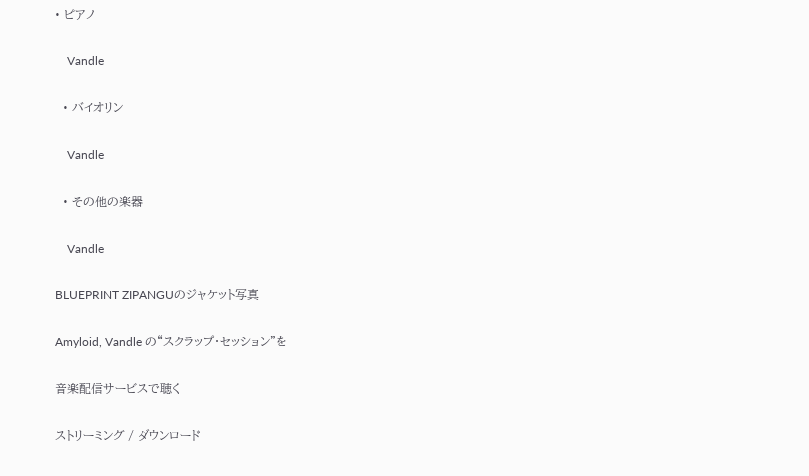• ピアノ

    Vandle

  • バイオリン

    Vandle

  • その他の楽器

    Vandle

BLUEPRINT ZIPANGUのジャケット写真

Amyloid, Vandle の“スクラップ・セッション”を

音楽配信サービスで聴く

ストリーミング / ダウンロード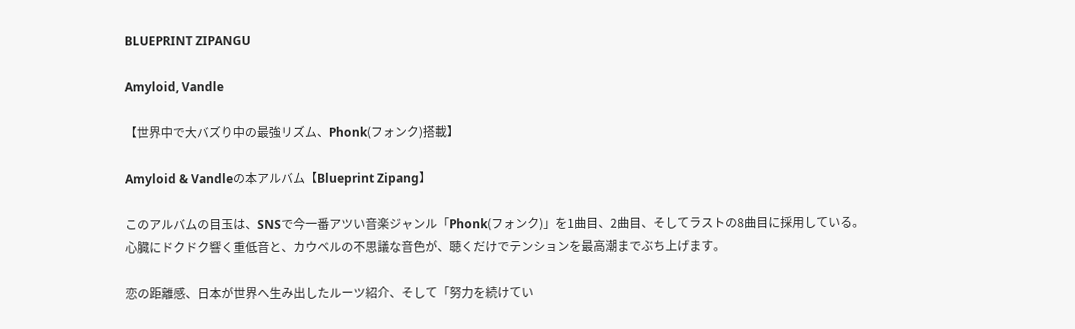BLUEPRINT ZIPANGU

Amyloid, Vandle

【世界中で大バズり中の最強リズム、Phonk(フォンク)搭載】

Amyloid & Vandleの本アルバム【Blueprint Zipang】

このアルバムの目玉は、SNSで今一番アツい音楽ジャンル「Phonk(フォンク)」を1曲目、2曲目、そしてラストの8曲目に採用している。
心臓にドクドク響く重低音と、カウベルの不思議な音色が、聴くだけでテンションを最高潮までぶち上げます。

恋の距離感、日本が世界へ生み出したルーツ紹介、そして「努力を続けてい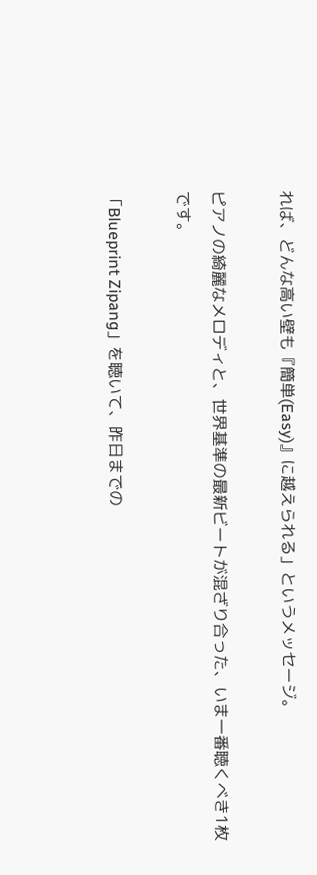れば、どんな高い壁も『簡単(Easy)』に越えられる」というメッセージ。

ピアノの綺麗なメロディと、世界基準の最新ビートが混ざり合った、いま一番聴くべき1枚です。

「Blueprint Zipang」を聴いて、昨日までの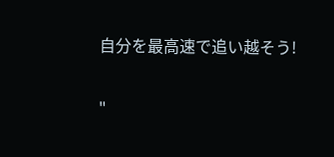自分を最高速で追い越そう!

"